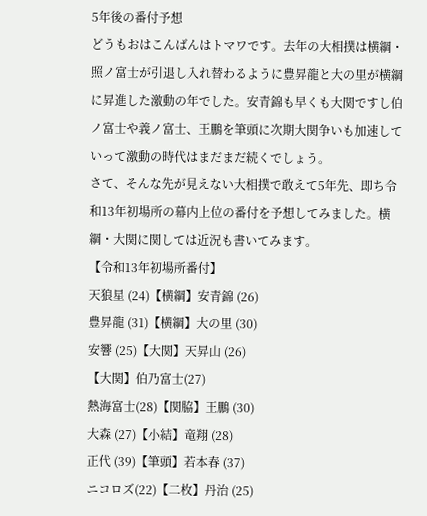5年後の番付予想
どうもおはこんばんはトマワです。去年の大相撲は横綱・照ノ富士が引退し入れ替わるように豊昇龍と大の里が横綱に昇進した激動の年でした。安青錦も早くも大関ですし伯ノ富士や義ノ富士、王鵬を筆頭に次期大関争いも加速していって激動の時代はまだまだ続くでしょう。
さて、そんな先が見えない大相撲で敢えて5年先、即ち令和13年初場所の幕内上位の番付を予想してみました。横綱・大関に関しては近況も書いてみます。
【令和13年初場所番付】
天狼星 (24)【横綱】安青錦 (26)
豊昇龍 (31)【横綱】大の里 (30)
安響 (25)【大関】天昇山 (26)
【大関】伯乃富士(27)
熱海富士(28)【関脇】王鵬 (30)
大森 (27)【小結】竜翔 (28)
正代 (39)【筆頭】若本春 (37)
ニコロズ(22)【二枚】丹治 (25)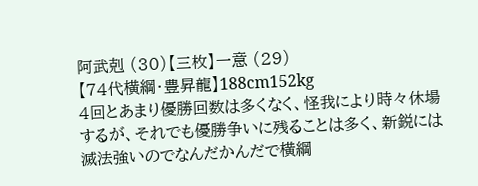阿武剋 (30)【三枚】一意 (29)
【74代横綱・豊昇龍】188cm152kg
4回とあまり優勝回数は多くなく、怪我により時々休場するが、それでも優勝争いに残ることは多く、新鋭には滅法強いのでなんだかんだで横綱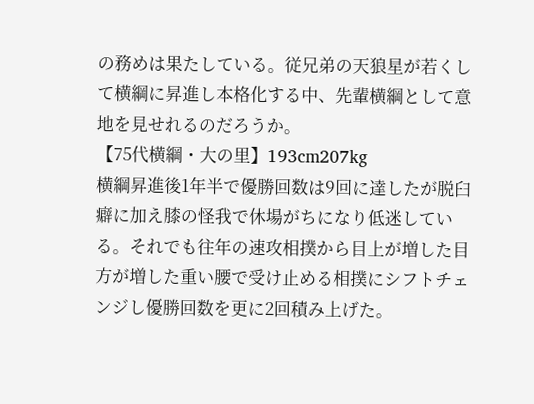の務めは果たしている。従兄弟の天狼星が若くして横綱に昇進し本格化する中、先輩横綱として意地を見せれるのだろうか。
【75代横綱・大の里】193cm207kg
横綱昇進後1年半で優勝回数は9回に達したが脱臼癖に加え膝の怪我で休場がちになり低迷している。それでも往年の速攻相撲から目上が増した目方が増した重い腰で受け止める相撲にシフトチェンジし優勝回数を更に2回積み上げた。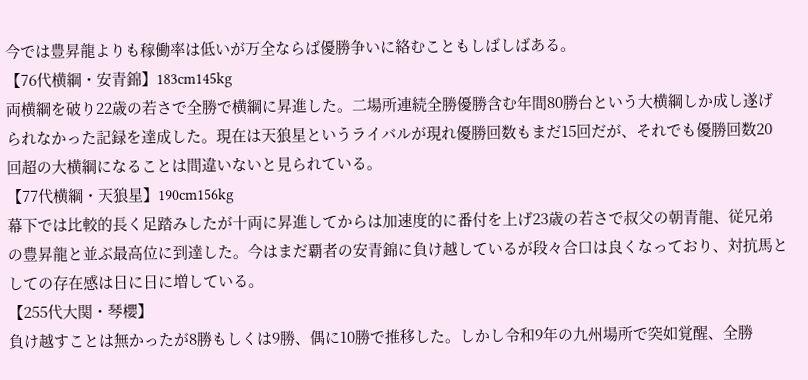今では豊昇龍よりも稼働率は低いが万全ならば優勝争いに絡むこともしばしばある。
【76代横綱・安青錦】183cm145kg
両横綱を破り22歳の若さで全勝で横綱に昇進した。二場所連続全勝優勝含む年間80勝台という大横綱しか成し遂げられなかった記録を達成した。現在は天狼星というライバルが現れ優勝回数もまだ15回だが、それでも優勝回数20回超の大横綱になることは間違いないと見られている。
【77代横綱・天狼星】190cm156kg
幕下では比較的長く足踏みしたが十両に昇進してからは加速度的に番付を上げ23歳の若さで叔父の朝青龍、従兄弟の豊昇龍と並ぶ最高位に到達した。今はまだ覇者の安青錦に負け越しているが段々合口は良くなっており、対抗馬としての存在感は日に日に増している。
【255代大関・琴櫻】
負け越すことは無かったが8勝もしくは9勝、偶に10勝で推移した。しかし令和9年の九州場所で突如覚醒、全勝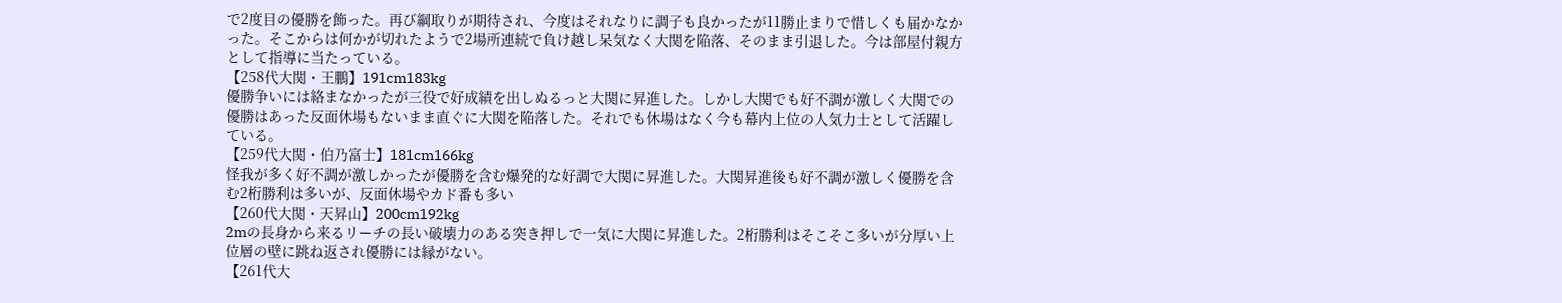で2度目の優勝を飾った。再び綱取りが期待され、今度はそれなりに調子も良かったが11勝止まりで惜しくも届かなかった。そこからは何かが切れたようで2場所連続で負け越し呆気なく大関を陥落、そのまま引退した。今は部屋付親方として指導に当たっている。
【258代大関・王鵬】191cm183kg
優勝争いには絡まなかったが三役で好成績を出しぬるっと大関に昇進した。しかし大関でも好不調が激しく大関での優勝はあった反面休場もないまま直ぐに大関を陥落した。それでも休場はなく今も幕内上位の人気力士として活躍している。
【259代大関・伯乃富士】181cm166kg
怪我が多く好不調が激しかったが優勝を含む爆発的な好調で大関に昇進した。大関昇進後も好不調が激しく優勝を含む2桁勝利は多いが、反面休場やカド番も多い
【260代大関・天昇山】200cm192kg
2mの長身から来るリーチの長い破壊力のある突き押しで一気に大関に昇進した。2桁勝利はそこそこ多いが分厚い上位層の壁に跳ね返され優勝には縁がない。
【261代大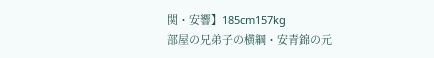関・安響】185cm157kg
部屋の兄弟子の横綱・安青錦の元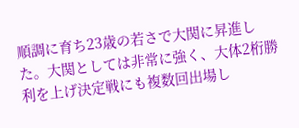順調に育ち23歳の若さで大関に昇進した。大関としては非常に強く、大体2桁勝利を上げ決定戦にも複数回出場し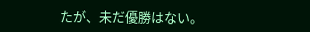たが、未だ優勝はない。